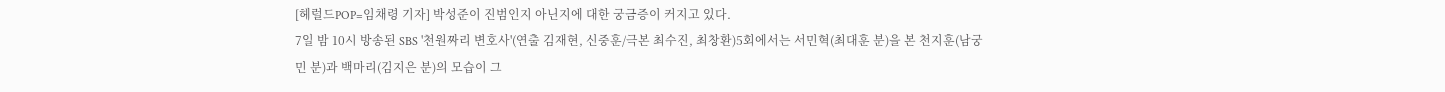[헤럴드POP=임채령 기자] 박성준이 진범인지 아닌지에 대한 궁금증이 커지고 있다.
7일 밤 10시 방송된 SBS '천원짜리 변호사'(연출 김재현, 신중훈/극본 최수진, 최창환)5회에서는 서민혁(최대훈 분)을 본 천지훈(남궁민 분)과 백마리(김지은 분)의 모습이 그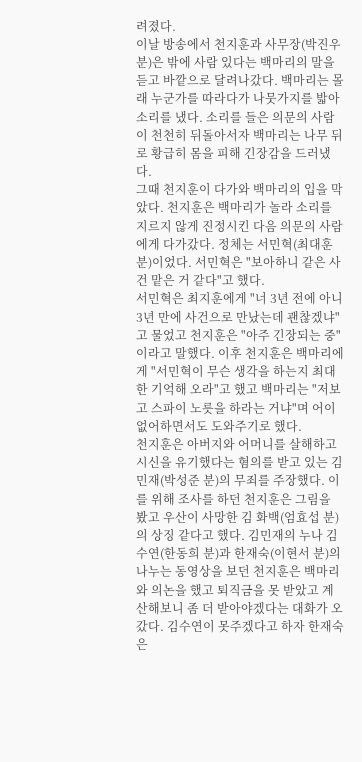려졌다.
이날 방송에서 천지훈과 사무장(박진우 분)은 밖에 사람 있다는 백마리의 말을 듣고 바깥으로 달려나갔다. 백마리는 몰래 누군가를 따라다가 나뭇가지를 밟아 소리를 냈다. 소리를 들은 의문의 사람이 천천히 뒤돌아서자 백마리는 나무 뒤로 황급히 몸을 피해 긴장감을 드러냈다.
그때 천지훈이 다가와 백마리의 입을 막았다. 천지훈은 백마리가 놀라 소리를 지르지 않게 진정시킨 다음 의문의 사람에게 다가갔다. 정체는 서민혁(최대훈 분)이었다. 서민혁은 "보아하니 같은 사건 맡은 거 같다"고 했다.
서민혁은 최지훈에게 "너 3년 전에 아니 3년 만에 사건으로 만났는데 괜찮겠냐"고 물었고 천지훈은 "아주 긴장되는 중"이라고 말했다. 이후 천지훈은 백마리에게 "서민혁이 무슨 생각을 하는지 최대한 기억해 오라"고 했고 백마리는 "저보고 스파이 노릇을 하라는 거냐"며 어이없어하면서도 도와주기로 했다.
천지훈은 아버지와 어머니를 살해하고 시신을 유기했다는 혐의를 받고 있는 김민재(박성준 분)의 무죄를 주장했다. 이를 위해 조사를 하던 천지훈은 그림을 봤고 우산이 사망한 김 화백(엄효섭 분)의 상징 같다고 했다. 김민재의 누나 김수연(한동희 분)과 한재숙(이현서 분)의 나누는 동영상을 보던 천지훈은 백마리와 의논을 했고 퇴직금을 못 받았고 계산해보니 좀 더 받아야겠다는 대화가 오갔다. 김수연이 못주겠다고 하자 한재숙은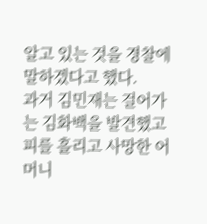알고 있는 것을 경찰에 말하겠다고 했다.
과거 김민재는 걸어가는 김화백을 발견했고 피를 흘리고 사망한 어머니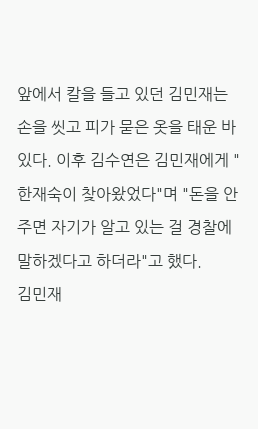앞에서 칼을 들고 있던 김민재는 손을 씻고 피가 묻은 옷을 태운 바 있다. 이후 김수연은 김민재에게 "한재숙이 찾아왔었다"며 "돈을 안주면 자기가 알고 있는 걸 경찰에 말하겠다고 하더라"고 했다.
김민재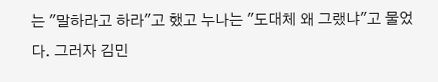는 "말하라고 하라"고 했고 누나는 "도대체 왜 그랬냐"고 물었다. 그러자 김민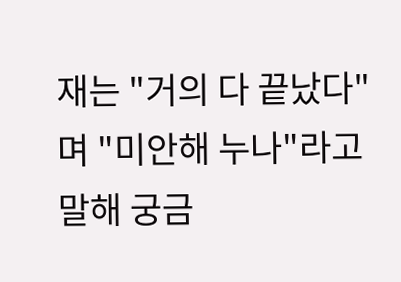재는 "거의 다 끝났다"며 "미안해 누나"라고 말해 궁금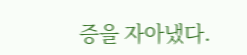증을 자아냈다.